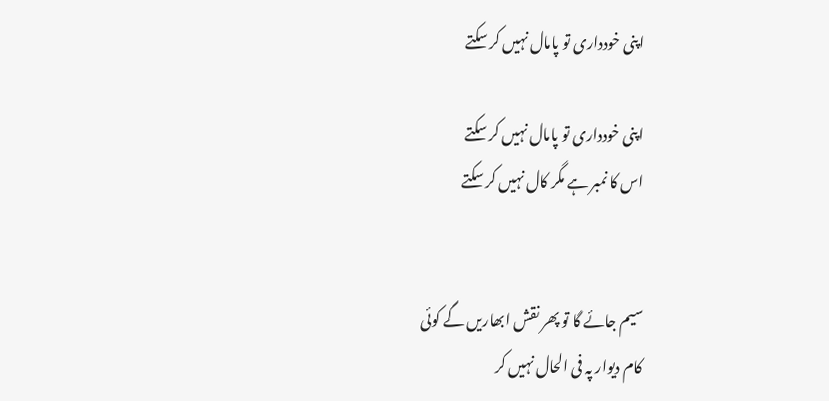اپنی خودداری تو پامال نہیں کر سکتے

اپنی خودداری تو پامال نہیں کر سکتے
اس کا نمبر ہے مگر کال نہیں کر سکتے


سیم جائے گا تو پھر نقش ابھاریں گے کوئی
کام دیوار پہ فی الحال نہیں کر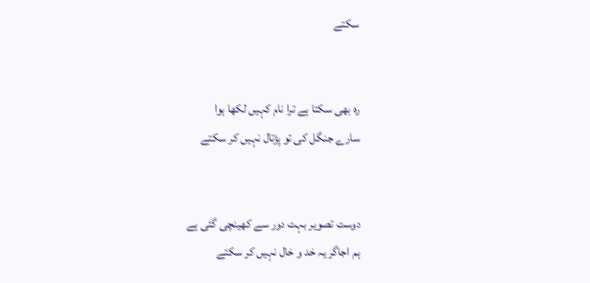سکتے


رہ بھی سکتا ہے ترا نام کہیں لکھا ہوا
سارے جنگل کی تو پڑتال نہیں کر سکتے


دوست تصویر بہت دور سے کھینچی گئی ہے
ہم اجاگر یہ خد و خال نہیں کر سکتے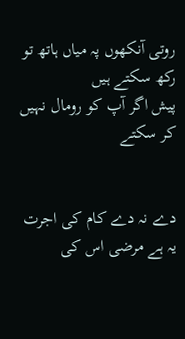روتی آنکھوں پہ میاں ہاتھ تو رکھ سکتے ہیں
پیش اگر آپ کو رومال نہیں کر سکتے


دے نہ دے کام کی اجرت یہ ہے مرضی اس کی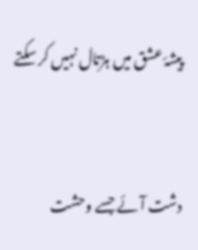پیشۂ عشق میں ہڑتال نہیں کر سکتے


دشت آئے جسے وحشت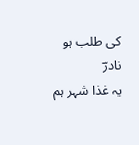کی طلب ہو نادرؔ
یہ غذا شہر ہم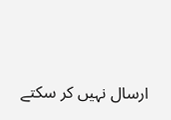ارسال نہیں کر سکتے